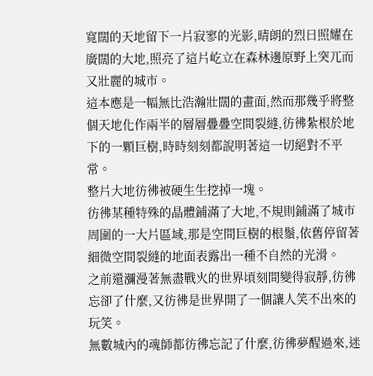寬闊的天地留下一片寂寥的光影,晴朗的烈日照耀在廣闊的大地,照亮了這片屹立在森林邊原野上突兀而又壯麗的城市。
這本應是一幅無比浩瀚壯闊的畫面,然而那幾乎將整個天地化作兩半的層層疊疊空間裂縫,彷彿紮根於地下的一顆巨樹,時時刻刻都說明著這一切絕對不平常。
整片大地彷彿被硬生生挖掉一塊。
彷彿某種特殊的晶體鋪滿了大地,不規則鋪滿了城市周圍的一大片區域,那是空間巨樹的根鬚,依舊停留著細微空間裂縫的地面表露出一種不自然的光滑。
之前還瀰漫著無盡戰火的世界頃刻間變得寂靜,彷彿忘卻了什麼,又彷彿是世界開了一個讓人笑不出來的玩笑。
無數城內的魂師都彷彿忘記了什麼,彷彿夢醒過來,迷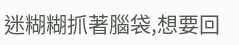迷糊糊抓著腦袋,想要回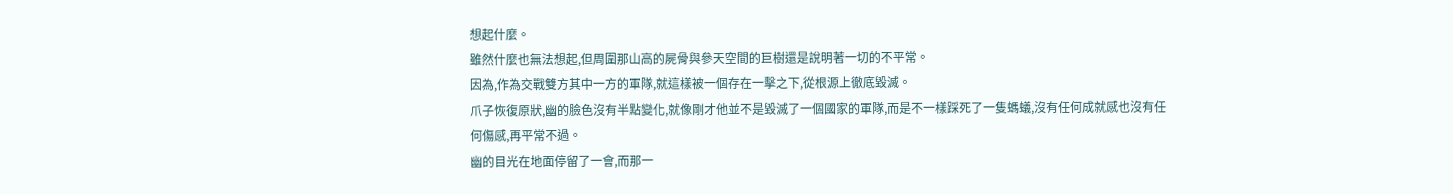想起什麼。
雖然什麼也無法想起,但周圍那山高的屍骨與參天空間的巨樹還是說明著一切的不平常。
因為,作為交戰雙方其中一方的軍隊,就這樣被一個存在一擊之下,從根源上徹底毀滅。
爪子恢復原狀,幽的臉色沒有半點變化,就像剛才他並不是毀滅了一個國家的軍隊,而是不一樣踩死了一隻螞蟻,沒有任何成就感也沒有任何傷感,再平常不過。
幽的目光在地面停留了一會,而那一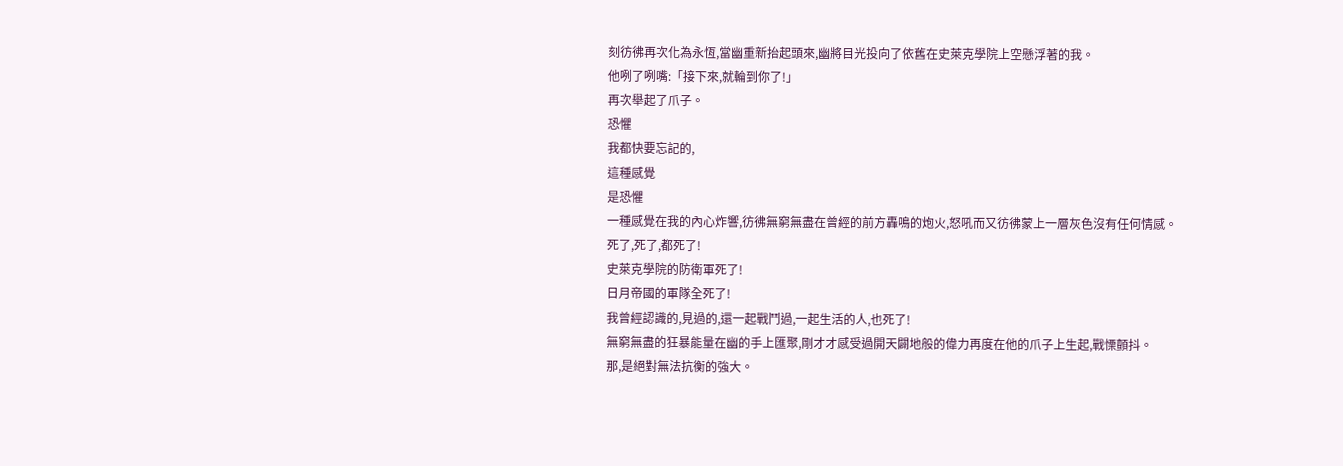刻彷彿再次化為永恆,當幽重新抬起頭來,幽將目光投向了依舊在史萊克學院上空懸浮著的我。
他咧了咧嘴:「接下來,就輪到你了!」
再次舉起了爪子。
恐懼
我都快要忘記的,
這種感覺
是恐懼
一種感覺在我的內心炸響,彷彿無窮無盡在曾經的前方轟鳴的炮火,怒吼而又彷彿蒙上一層灰色沒有任何情感。
死了,死了,都死了!
史萊克學院的防衛軍死了!
日月帝國的軍隊全死了!
我曾經認識的,見過的,還一起戰鬥過,一起生活的人,也死了!
無窮無盡的狂暴能量在幽的手上匯聚,剛才才感受過開天闢地般的偉力再度在他的爪子上生起,戰慄顫抖。
那,是絕對無法抗衡的強大。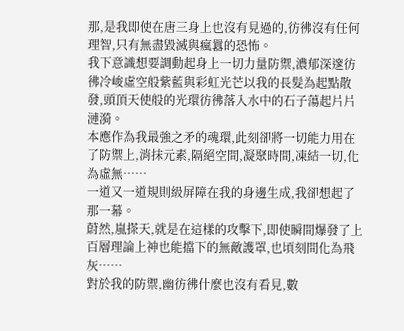那,是我即使在唐三身上也沒有見過的,彷彿沒有任何理智,只有無盡毀滅與瘋囂的恐怖。
我下意識想要調動起身上一切力量防禦,濃郁深邃彷彿冷峻虛空般紫藍與彩虹光芒以我的長髮為起點散發,頭頂天使般的光環彷彿落入水中的石子蕩起片片漣漪。
本應作為我最強之矛的魂環,此刻卻將一切能力用在了防禦上,消抹元素,隔絕空間,凝聚時間,凍結一切,化為虛無……
一道又一道規則級屏障在我的身邊生成,我卻想起了那一幕。
蔚然,嵐搽天,就是在這樣的攻擊下,即使瞬間爆發了上百層理論上神也能擋下的無敵護罩,也頃刻間化為飛灰……
對於我的防禦,幽彷彿什麼也沒有看見,數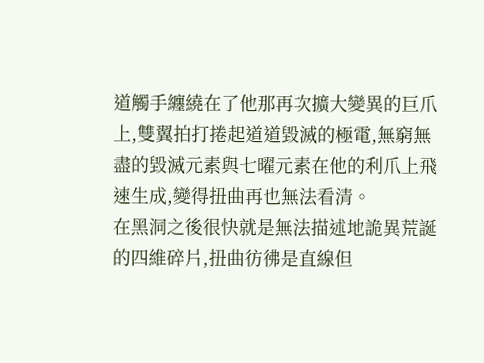道觸手纏繞在了他那再次擴大變異的巨爪上,雙翼拍打捲起道道毀滅的極電,無窮無盡的毀滅元素與七曜元素在他的利爪上飛速生成,變得扭曲再也無法看清。
在黑洞之後很快就是無法描述地詭異荒誕的四維碎片,扭曲彷彿是直線但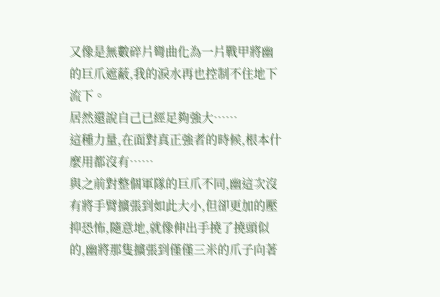又像是無數碎片彎曲化為一片戰甲將幽的巨爪遮蔽,我的淚水再也控制不住地下流下。
居然還說自己已經足夠強大……
這種力量,在面對真正強者的時候,根本什麼用都沒有……
與之前對整個軍隊的巨爪不同,幽這次沒有將手臂擴張到如此大小,但卻更加的壓抑恐怖,隨意地,就像伸出手撓了撓頭似的,幽將那隻擴張到僅僅三米的爪子向著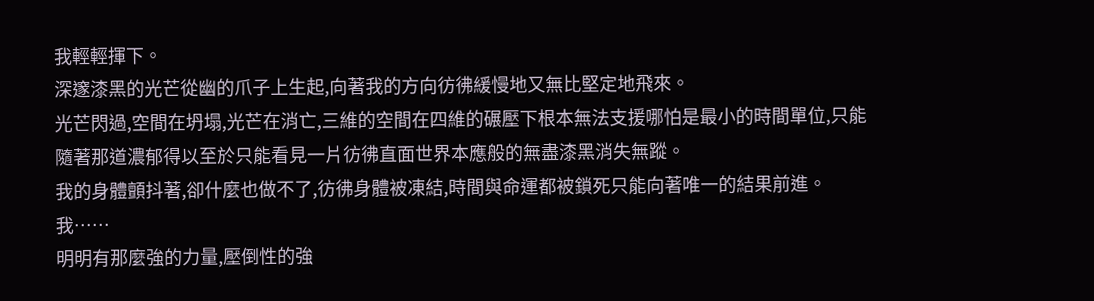我輕輕揮下。
深邃漆黑的光芒從幽的爪子上生起,向著我的方向彷彿緩慢地又無比堅定地飛來。
光芒閃過,空間在坍塌,光芒在消亡,三維的空間在四維的碾壓下根本無法支援哪怕是最小的時間單位,只能隨著那道濃郁得以至於只能看見一片彷彿直面世界本應般的無盡漆黑消失無蹤。
我的身體顫抖著,卻什麼也做不了,彷彿身體被凍結,時間與命運都被鎖死只能向著唯一的結果前進。
我……
明明有那麼強的力量,壓倒性的強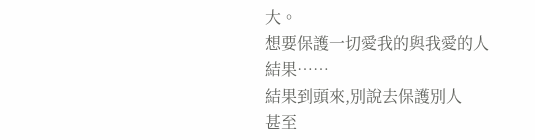大。
想要保護一切愛我的與我愛的人
結果……
結果到頭來,別說去保護別人
甚至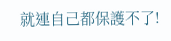就連自己都保護不了!